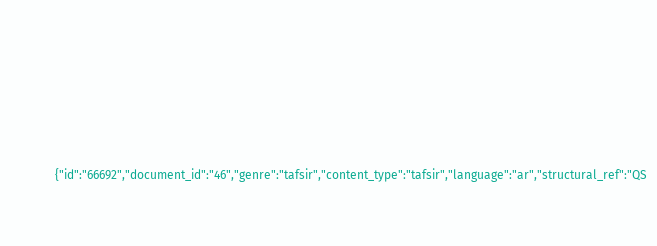{"id":"66692","document_id":"46","genre":"tafsir","content_type":"tafsir","language":"ar","structural_ref":"QS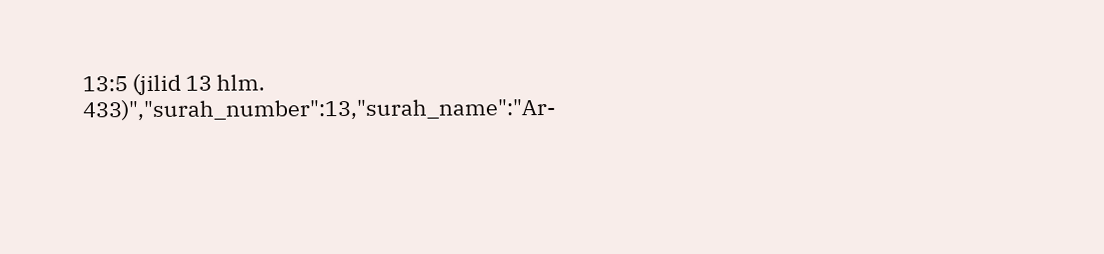13:5 (jilid 13 hlm. 433)","surah_number":13,"surah_name":"Ar-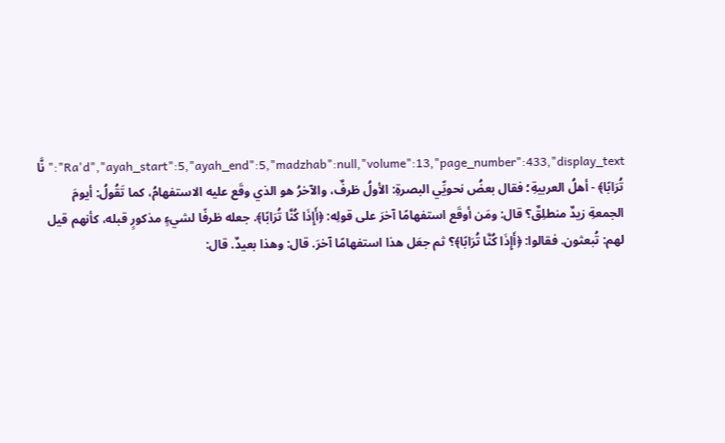Ra'd","ayah_start":5,"ayah_end":5,"madzhab":null,"volume":13,"page_number":433,"display_text":"نَّا تُرَابًا﴾ - أهلُ العربيةِ؛ فقال بعضُ نحويِّي البصرةِ: الأولُ ظرفٌ، والآخرُ هو الذي وقَع عليه الاستفهامُ، كما تَقُولُ: أيومَ الجمعةِ زيدٌ منطلِقٌ؟ قال: ومَن أوقَع استفهامًا آخرَ على قولِه: ﴿أَإِذَا كُنَّا تُرَابًا﴾. جعله ظرفًا لشيءٍ مذكورٍ قبله، كأنهم قيل لهم: تُبعثون. فقالوا: ﴿أَإِذَا كُنَّا تُرَابًا﴾؟ ثم جعَل هذا استفهامًا آخرَ. قال: وهذا بعيدٌ. قال: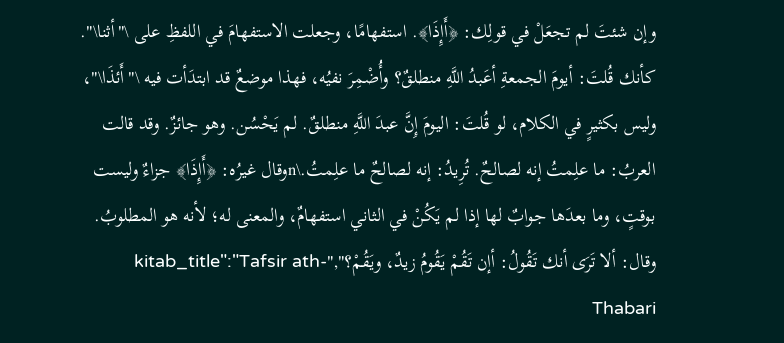وإن شئتَ لم تجعَلْ في قولِك: ﴿أَإِذَا﴾. استفهامًا، وجعلت الاستفهامَ في اللفظِ على \"أثنا\". كأنك قُلتَ: أيومَ الجمعةِ أعَبدُ اللَّهِ منطلقٌ؟ وأُضْمِرَ نفيُه، فهذا موضعٌ قد ابتدَأت فيه \"أَئذَا\"، وليس بكثيرٍ في الكلام، لو قُلتَ: اليومَ إِنَّ عبدَ اللَّهِ منطلقٌ. لم يَحْسُن. وهو جائزٌ. وقد قالت العربُ: ما علِمتُ إنه لصالحٌ. تُرِيدُ: إنه لصالحٌ ما علِمتُ.\nوقال غيرُه: ﴿أَإِذَا﴾ جزاءٌ وليست بوقتٍ، وما بعدَها جوابٌ لها إذا لم يَكُنْ في الثاني استفهامٌ، والمعنى له؛ لأنه هو المطلوبُ. وقال: ألا تَرَى أنك تَقُولُ: أإن تَقُمْ يَقُومُ زيدٌ، ويَقُمْ؟","kitab_title":"Tafsir ath-Thabari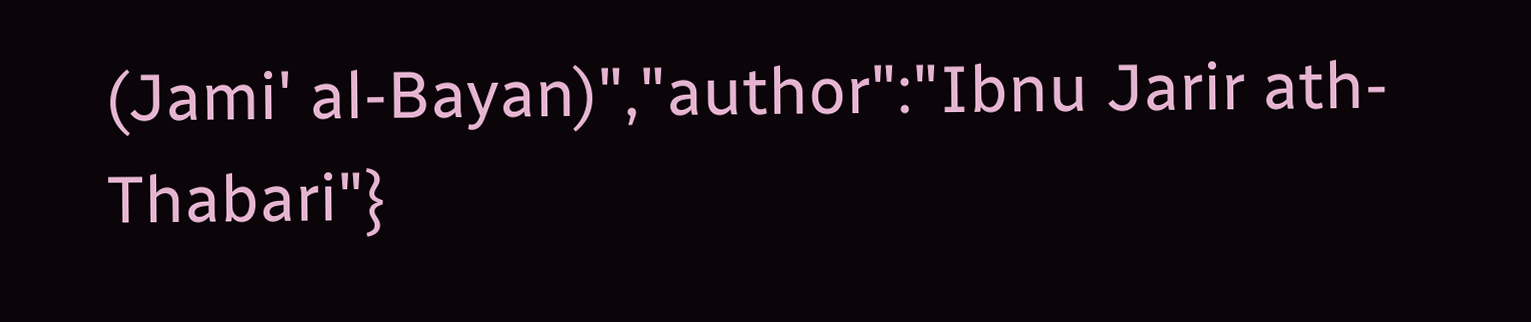(Jami' al-Bayan)","author":"Ibnu Jarir ath-Thabari"}